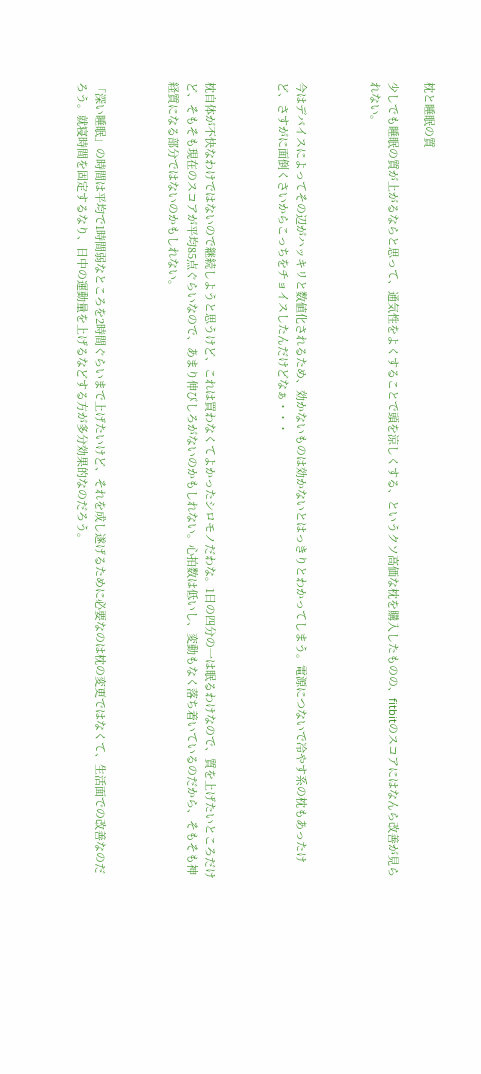枕と睡眠の質

少しでも睡眠の質が上がるならと思って、通気性をよくすることで頭を涼しくする、というクソ高価な枕を購入したものの、fitbitのスコアにはなんら改善が見られない。



今はデバイスによってその辺がハッキリと数値化されるため、効かないものは効かないとはっきりとわかってしまう。電源につないで冷やす系の枕もあったけど、さすがに面倒くさいからこっちをチョイスしたんだけどなぁ・・・



枕自体が不快なわけではないので継続しようと思うけど、これは買わなくてよかったシロモノだわな。1日の四分の一は眠るわけなので、質を上げたいところだけど、そもそも現在のスコアが平均85点ぐらいなので、あまり伸びしろがないのかもしれない。心拍数は低いし、変動もなく落ち着いているのだから、そもそも神経質になる部分ではないのかもしれない。



「深い睡眠」の時間は平均で1時間弱なところを2時間ぐらいまで上げたいけど、それを成し遂げるために必要なのは枕の変更ではなくて、生活面での改善なのだろう。就寝時間を固定するなり、日中の運動量を上げるなどする方が多分効果的なのだろう。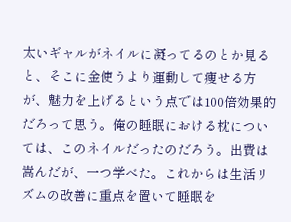太いギャルがネイルに凝ってるのとか見ると、そこに金使うより運動して痩せる方が、魅力を上げるという点では100倍効果的だろって思う。俺の睡眠における枕については、このネイルだったのだろう。出費は嵩んだが、一つ学べた。これからは生活リズムの改善に重点を置いて睡眠を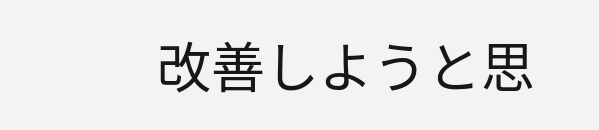改善しようと思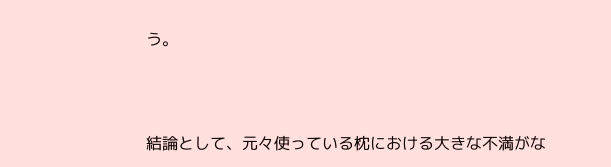う。



結論として、元々使っている枕における大きな不満がな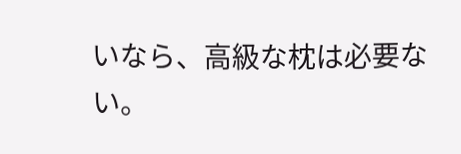いなら、高級な枕は必要ない。